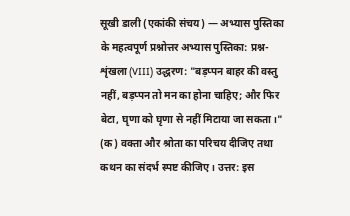सूखी डाली (एकांकी संचय) — अभ्यास पुस्तिका के महत्वपूर्ण प्रश्नोत्तर अभ्यास पुस्तिका: प्रश्न-शृंखला (VIII) उद्धरण: "बड़प्पन बाहर की वस्तु नहीं, बड़प्पन तो मन का होना चाहिए; और फिर बेटा, घृणा को घृणा से नहीं मिटाया जा सकता।" (क) वक्ता और श्रोता का परिचय दीजिए तथा कथन का संदर्भ स्पष्ट कीजिए। उत्तर: इस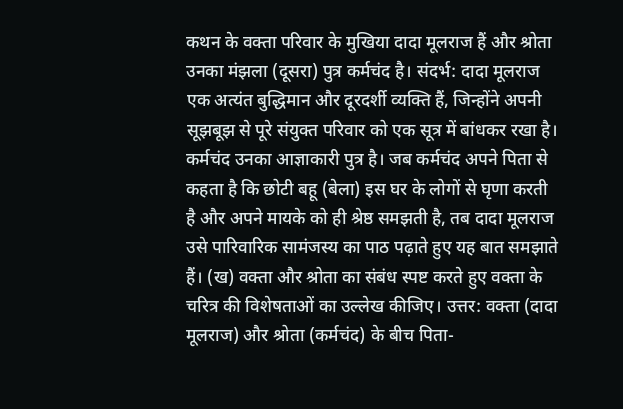कथन के वक्ता परिवार के मुखिया दादा मूलराज हैं और श्रोता उनका मंझला (दूसरा) पुत्र कर्मचंद है। संदर्भ: दादा मूलराज एक अत्यंत बुद्धिमान और दूरदर्शी व्यक्ति हैं, जिन्होंने अपनी सूझबूझ से पूरे संयुक्त परिवार को एक सूत्र में बांधकर रखा है। कर्मचंद उनका आज्ञाकारी पुत्र है। जब कर्मचंद अपने पिता से कहता है कि छोटी बहू (बेला) इस घर के लोगों से घृणा करती है और अपने मायके को ही श्रेष्ठ समझती है, तब दादा मूलराज उसे पारिवारिक सामंजस्य का पाठ पढ़ाते हुए यह बात समझाते हैं। (ख) वक्ता और श्रोता का संबंध स्पष्ट करते हुए वक्ता के चरित्र की विशेषताओं का उल्लेख कीजिए। उत्तर: वक्ता (दादा मूलराज) और श्रोता (कर्मचंद) के बीच पिता-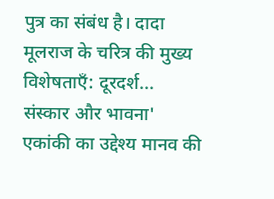पुत्र का संबंध है। दादा मूलराज के चरित्र की मुख्य विशेषताएँ: दूरदर्श...
संस्कार और भावना' एकांकी का उद्देश्य मानव की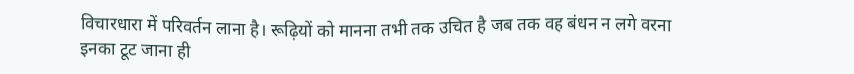विचारधारा में परिवर्तन लाना है। रूढ़ियों को मानना तभी तक उचित है जब तक वह बंधन न लगे वरना इनका टूट जाना ही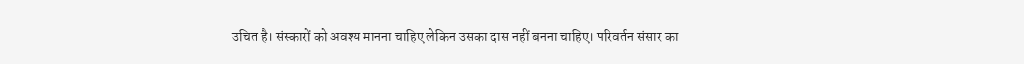उचित है। संस्कारों को अवश्य मानना चाहिए लेकिन उसका दास नहीं बनना चाहिए। परिवर्तन संसार का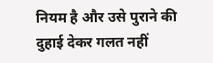नियम है और उसे पुराने की दुहाई देकर गलत नहीं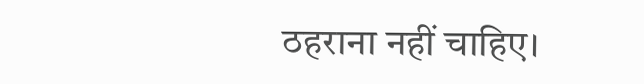ठहराना नहीं चाहिए।